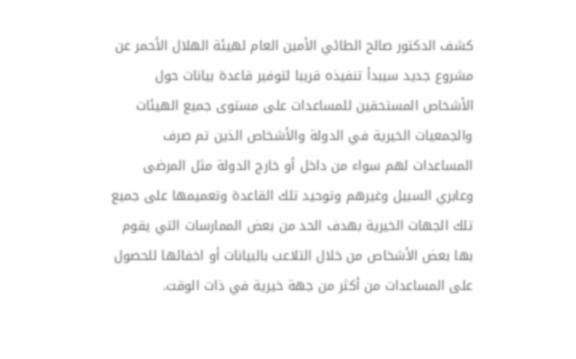كشف الدكتور صالح الطائي الأمين العام لهيئة الهلال الأحمر عن مشروع جديد سيبدأ تنفيذه قريبا لتوفير قاعدة بيانات حول الأشخاص المستحقين للمساعدات على مستوى جميع الهيئات والجمعيات الخيرية في الدولة والأشخاص الذين تم صرف المساعدات لهم سواء من داخل أو خارج الدولة مثل المرضى وعابري السبيل وغيرهم وتوحيد تلك القاعدة وتعميمها على جميع تلك الجهات الخيرية بهدف الحد من بعض الممارسات التي يقوم بها بعض الأشخاص من خلال التلاعب بالبيانات أو اخفائها للحصول على المساعدات من أكثر من جهة خيرية في ذات الوقت.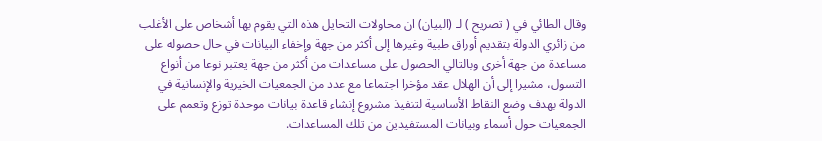وقال الطائي في ( تصريح ) لـ (البيان) ان محاولات التحايل هذه التي يقوم بها أشخاص على الأغلب من زائري الدولة بتقديم أوراق طبية وغيرها إلى أكثر من جهة وإخفاء البيانات في حال حصوله على مساعدة من جهة أخرى وبالتالي الحصول على مساعدات من أكثر من جهة يعتبر نوعا من أنواع التسول، مشيرا إلى أن الهلال عقد مؤخرا اجتماعا مع عدد من الجمعيات الخيرية والإنسانية في الدولة بهدف وضع النقاط الأساسية لتنفيذ مشروع إنشاء قاعدة بيانات موحدة توزع وتعمم على الجمعيات حول أسماء وبيانات المستفيدين من تلك المساعدات.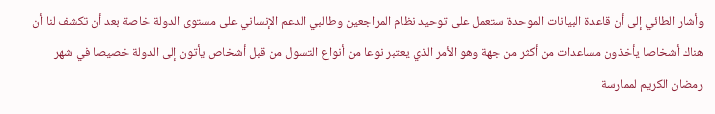وأشار الطائي إلى أن قاعدة البيانات الموحدة ستعمل على توحيد نظام المراجعين وطالبي الدعم الإنساني على مستوى الدولة خاصة بعد أن تكشف لنا أن هناك أشخاصا يأخذون مساعدات من أكثر من جهة وهو الأمر الذي يعتبر نوعا من أنواع التسول من قبل أشخاص يأتون إلى الدولة خصيصا في شهر رمضان الكريم لممارسة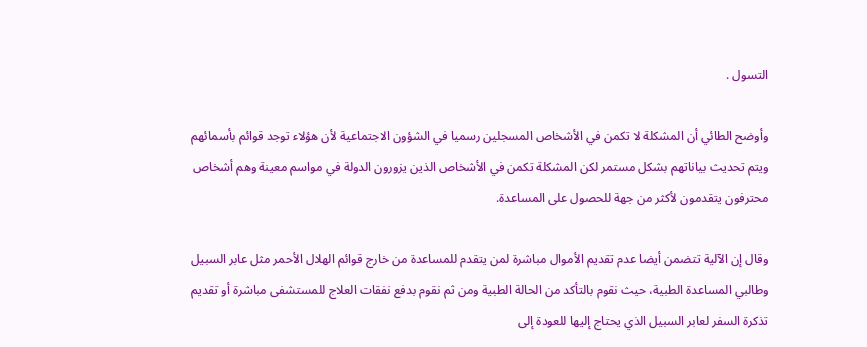التسول .

وأوضح الطائي أن المشكلة لا تكمن في الأشخاص المسجلين رسميا في الشؤون الاجتماعية لأن هؤلاء توجد قوائم بأسمائهم ويتم تحديث بياناتهم بشكل مستمر لكن المشكلة تكمن في الأشخاص الذين يزورون الدولة في مواسم معينة وهم أشخاص محترفون يتقدمون لأكثر من جهة للحصول على المساعدة.

وقال إن الآلية تتضمن أيضا عدم تقديم الأموال مباشرة لمن يتقدم للمساعدة من خارج قوائم الهلال الأحمر مثل عابر السبيل وطالبي المساعدة الطبية، حيث نقوم بالتأكد من الحالة الطبية ومن ثم نقوم بدفع نفقات العلاج للمستشفى مباشرة أو تقديم تذكرة السفر لعابر السبيل الذي يحتاج إليها للعودة إلى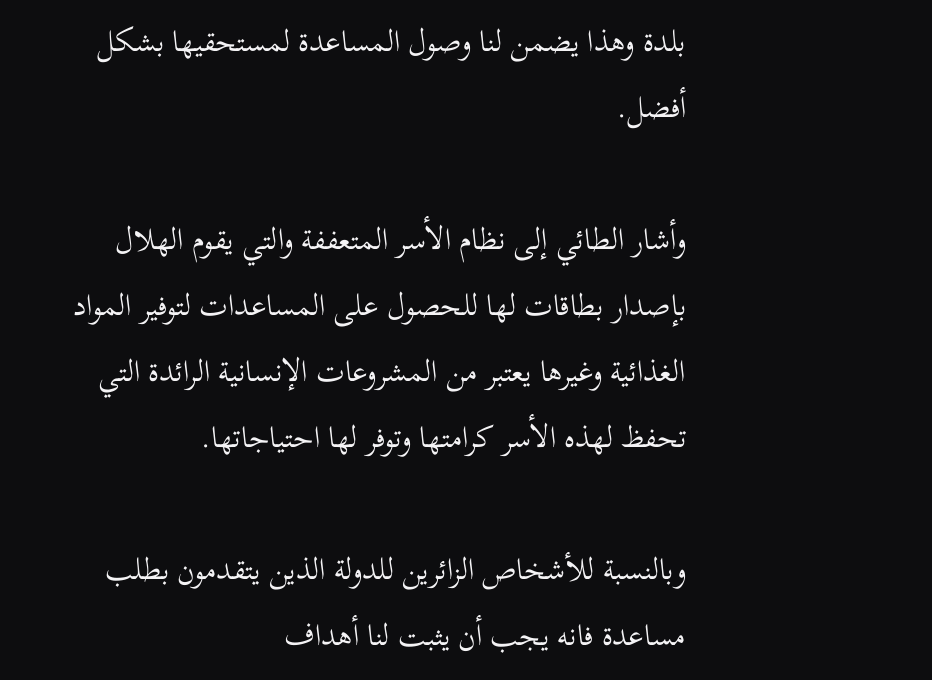بلدة وهذا يضمن لنا وصول المساعدة لمستحقيها بشكل أفضل.

وأشار الطائي إلى نظام الأسر المتعففة والتي يقوم الهلال بإصدار بطاقات لها للحصول على المساعدات لتوفير المواد الغذائية وغيرها يعتبر من المشروعات الإنسانية الرائدة التي تحفظ لهذه الأسر كرامتها وتوفر لها احتياجاتها.

وبالنسبة للأشخاص الزائرين للدولة الذين يتقدمون بطلب مساعدة فانه يجب أن يثبت لنا أهداف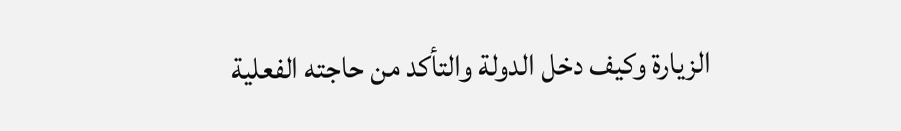الزيارة وكيف دخل الدولة والتأكد من حاجته الفعلية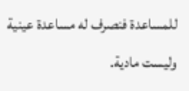للمساعدة فنصرف له مساعدة عينية وليست مادية.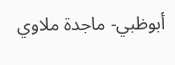أبوظبي- ماجدة ملاوي